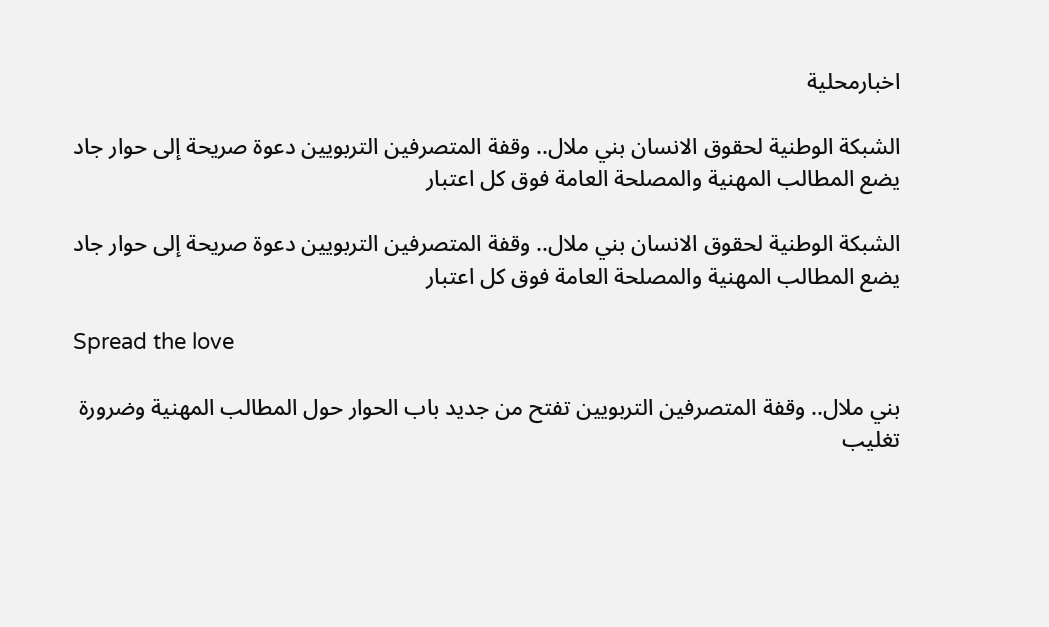اخبارمحلية

الشبكة الوطنية لحقوق الانسان بني ملال.. وقفة المتصرفين التربويين دعوة صريحة إلى حوار جاد يضع المطالب المهنية والمصلحة العامة فوق كل اعتبار

الشبكة الوطنية لحقوق الانسان بني ملال.. وقفة المتصرفين التربويين دعوة صريحة إلى حوار جاد يضع المطالب المهنية والمصلحة العامة فوق كل اعتبار

Spread the love

بني ملال.. وقفة المتصرفين التربويين تفتح من جديد باب الحوار حول المطالب المهنية وضرورة تغليب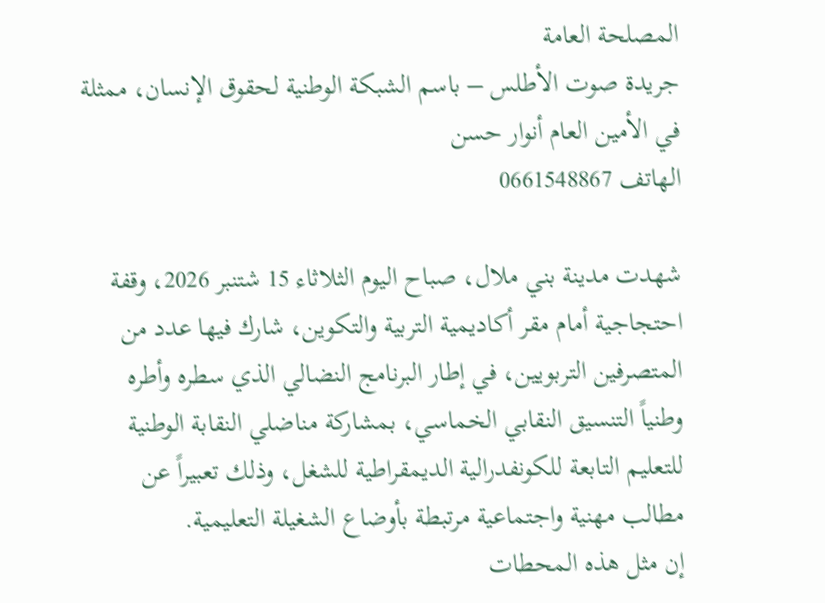المصلحة العامة
جريدة صوت الأطلس – باسم الشبكة الوطنية لحقوق الإنسان، ممثلة في الأمين العام أنوار حسن
الهاتف 0661548867

شهدت مدينة بني ملال، صباح اليوم الثلاثاء 15 شتنبر 2026، وقفة احتجاجية أمام مقر أكاديمية التربية والتكوين، شارك فيها عدد من المتصرفين التربويين، في إطار البرنامج النضالي الذي سطره وأطره وطنياً التنسيق النقابي الخماسي، بمشاركة مناضلي النقابة الوطنية للتعليم التابعة للكونفدرالية الديمقراطية للشغل، وذلك تعبيراً عن مطالب مهنية واجتماعية مرتبطة بأوضاع الشغيلة التعليمية.
إن مثل هذه المحطات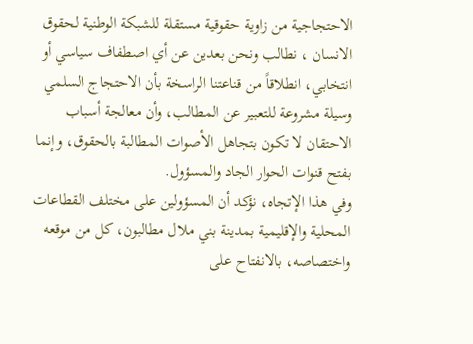الاحتجاجية من زاوية حقوقية مستقلة للشبكة الوطنية لحقوق الانسان ، نطالب ونحن بعدين عن أي اصطفاف سياسي أو انتخابي، انطلاقاً من قناعتنا الراسخة بأن الاحتجاج السلمي وسيلة مشروعة للتعبير عن المطالب، وأن معالجة أسباب الاحتقان لا تكون بتجاهل الأصوات المطالبة بالحقوق، وإنما بفتح قنوات الحوار الجاد والمسؤول.
وفي هذا الإتجاه، نؤكد أن المسؤولين على مختلف القطاعات المحلية والإقليمية بمدينة بني ملال مطالبون، كل من موقعه واختصاصه، بالانفتاح على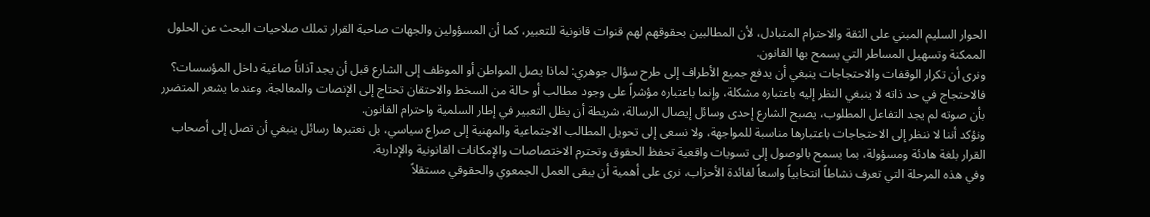الحوار السليم المبني على الثقة والاحترام المتبادل، لأن المطالبين بحقوقهم لهم قنوات قانونية للتعبير، كما أن المسؤولين والجهات صاحبة القرار تملك صلاحيات البحث عن الحلول الممكنة وتسهيل المساطر التي يسمح بها القانون.
ونرى أن تكرار الوقفات والاحتجاجات ينبغي أن يدفع جميع الأطراف إلى طرح سؤال جوهري: لماذا يصل المواطن أو الموظف إلى الشارع قبل أن يجد آذاناً صاغية داخل المؤسسات؟
فالاحتجاج في حد ذاته لا ينبغي النظر إليه باعتباره مشكلة، وإنما باعتباره مؤشراً على وجود مطالب أو حالة من السخط والاحتقان تحتاج إلى الإنصات والمعالجة. وعندما يشعر المتضرر بأن صوته لم يجد التفاعل المطلوب، يصبح الشارع إحدى وسائل إيصال الرسالة، شريطة أن يظل التعبير في إطار السلمية واحترام القانون.
ونؤكد أننا لا ننظر إلى الاحتجاجات باعتبارها مناسبة للمواجهة، ولا نسعى إلى تحويل المطالب الاجتماعية والمهنية إلى صراع سياسي، بل نعتبرها رسائل ينبغي أن تصل إلى أصحاب القرار بلغة هادئة ومسؤولة، بما يسمح بالوصول إلى تسويات واقعية تحفظ الحقوق وتحترم الاختصاصات والإمكانات القانونية والإدارية.
وفي هذه المرحلة التي تعرف نشاطاً انتخابياً واسعاً لفائدة الأحزاب، نرى على أهمية أن يبقى العمل الجمعوي والحقوقي مستقلاً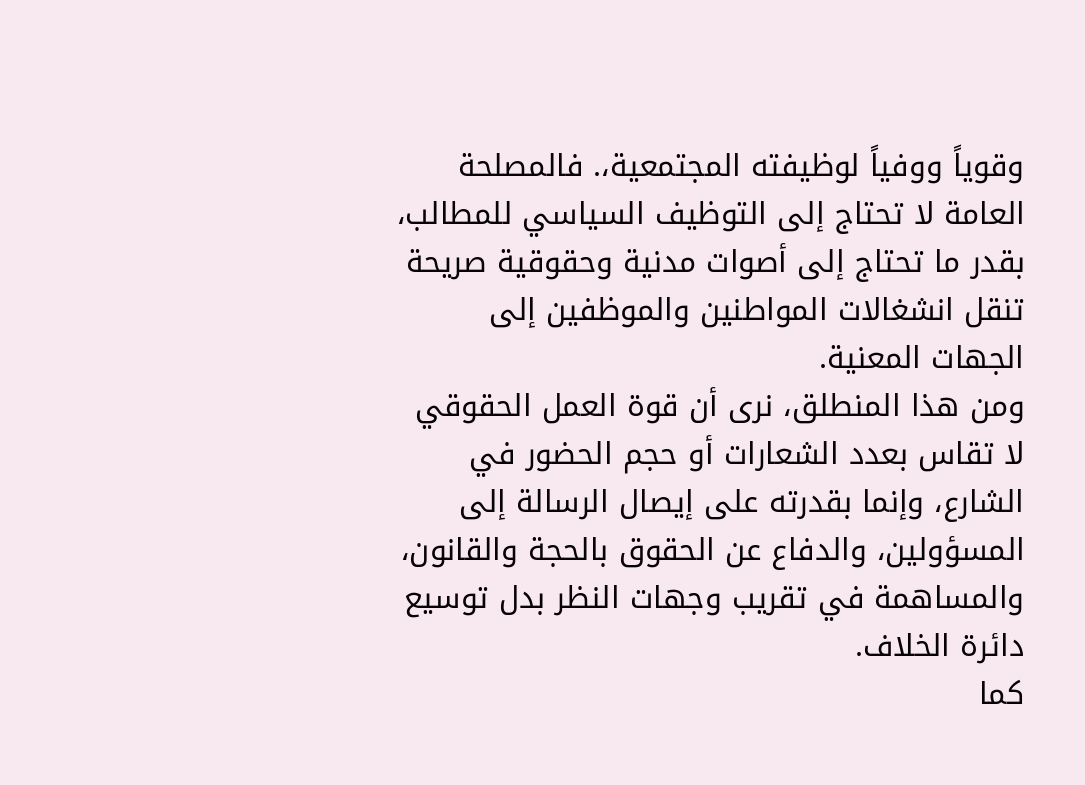وقوياً ووفياً لوظيفته المجتمعية،. فالمصلحة العامة لا تحتاج إلى التوظيف السياسي للمطالب، بقدر ما تحتاج إلى أصوات مدنية وحقوقية صريحة تنقل انشغالات المواطنين والموظفين إلى الجهات المعنية.
ومن هذا المنطلق، نرى أن قوة العمل الحقوقي لا تقاس بعدد الشعارات أو حجم الحضور في الشارع، وإنما بقدرته على إيصال الرسالة إلى المسؤولين، والدفاع عن الحقوق بالحجة والقانون، والمساهمة في تقريب وجهات النظر بدل توسيع دائرة الخلاف.
كما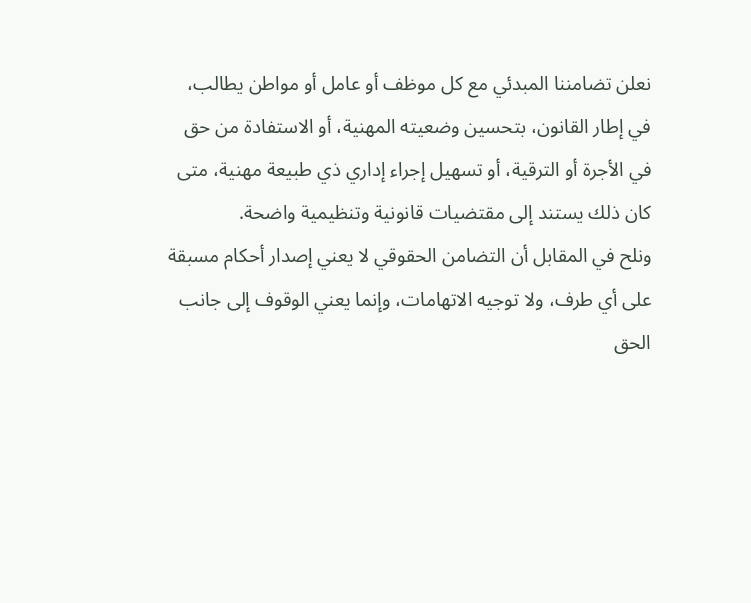نعلن تضامننا المبدئي مع كل موظف أو عامل أو مواطن يطالب، في إطار القانون، بتحسين وضعيته المهنية، أو الاستفادة من حق في الأجرة أو الترقية، أو تسهيل إجراء إداري ذي طبيعة مهنية، متى كان ذلك يستند إلى مقتضيات قانونية وتنظيمية واضحة.
ونلح في المقابل أن التضامن الحقوقي لا يعني إصدار أحكام مسبقة على أي طرف، ولا توجيه الاتهامات، وإنما يعني الوقوف إلى جانب الحق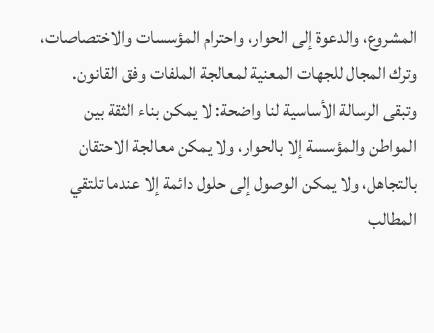المشروع، والدعوة إلى الحوار، واحترام المؤسسات والاختصاصات، وترك المجال للجهات المعنية لمعالجة الملفات وفق القانون.
وتبقى الرسالة الأساسية لنا واضحة: لا يمكن بناء الثقة بين المواطن والمؤسسة إلا بالحوار، ولا يمكن معالجة الاحتقان بالتجاهل، ولا يمكن الوصول إلى حلول دائمة إلا عندما تلتقي المطالب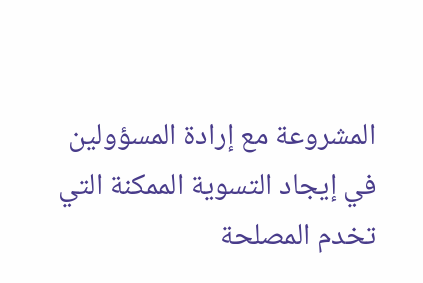المشروعة مع إرادة المسؤولين في إيجاد التسوية الممكنة التي تخدم المصلحة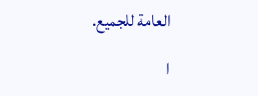العامة للجميع.

ا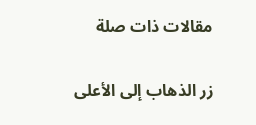مقالات ذات صلة

زر الذهاب إلى الأعلى